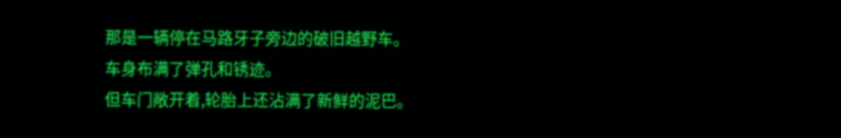那是一辆停在马路牙子旁边的破旧越野车。
车身布满了弹孔和锈迹。
但车门敞开着,轮胎上还沾满了新鲜的泥巴。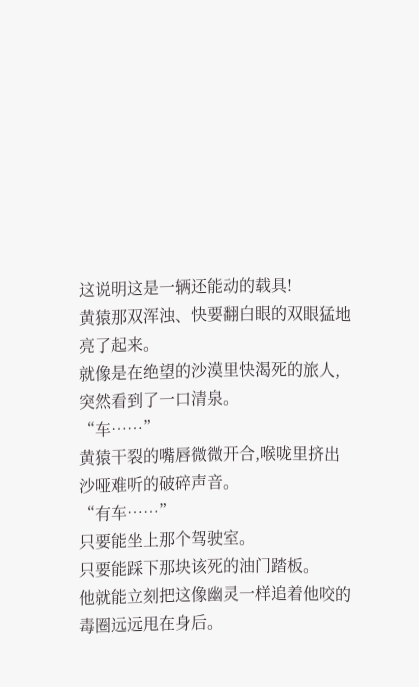这说明这是一辆还能动的载具!
黄猿那双浑浊、快要翻白眼的双眼猛地亮了起来。
就像是在绝望的沙漠里快渴死的旅人,突然看到了一口清泉。
“车……”
黄猿干裂的嘴唇微微开合,喉咙里挤出沙哑难听的破碎声音。
“有车……”
只要能坐上那个驾驶室。
只要能踩下那块该死的油门踏板。
他就能立刻把这像幽灵一样追着他咬的毒圈远远甩在身后。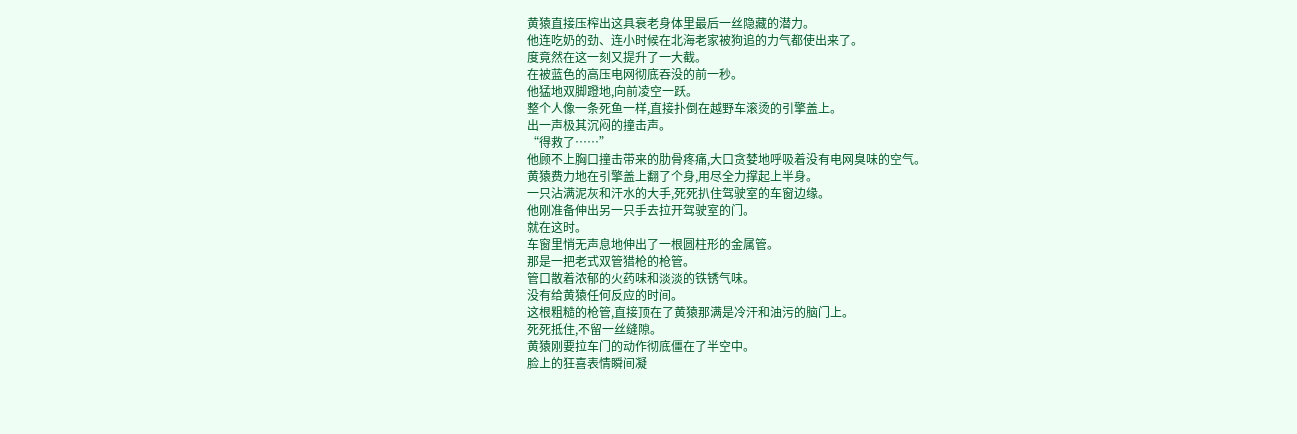黄猿直接压榨出这具衰老身体里最后一丝隐藏的潜力。
他连吃奶的劲、连小时候在北海老家被狗追的力气都使出来了。
度竟然在这一刻又提升了一大截。
在被蓝色的高压电网彻底吞没的前一秒。
他猛地双脚蹬地,向前凌空一跃。
整个人像一条死鱼一样,直接扑倒在越野车滚烫的引擎盖上。
出一声极其沉闷的撞击声。
“得救了……”
他顾不上胸口撞击带来的肋骨疼痛,大口贪婪地呼吸着没有电网臭味的空气。
黄猿费力地在引擎盖上翻了个身,用尽全力撑起上半身。
一只沾满泥灰和汗水的大手,死死扒住驾驶室的车窗边缘。
他刚准备伸出另一只手去拉开驾驶室的门。
就在这时。
车窗里悄无声息地伸出了一根圆柱形的金属管。
那是一把老式双管猎枪的枪管。
管口散着浓郁的火药味和淡淡的铁锈气味。
没有给黄猿任何反应的时间。
这根粗糙的枪管,直接顶在了黄猿那满是冷汗和油污的脑门上。
死死抵住,不留一丝缝隙。
黄猿刚要拉车门的动作彻底僵在了半空中。
脸上的狂喜表情瞬间凝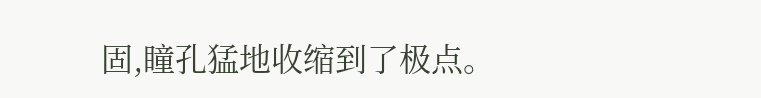固,瞳孔猛地收缩到了极点。